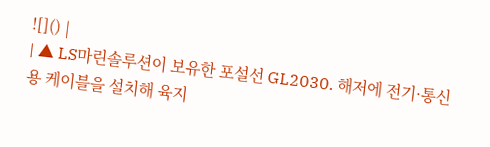![]() |
| ▲ LS마린솔루션이 보유한 포설선 GL2030. 해저에 전기·통신용 케이블을 설치해 육지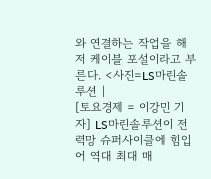와 연결하는 작업을 해저 케이블 포설이라고 부른다. <사진=LS마린솔루션 |
[토요경제 = 이강민 기자] LS마린솔루션이 전력망 슈퍼사이클에 힘입어 역대 최대 매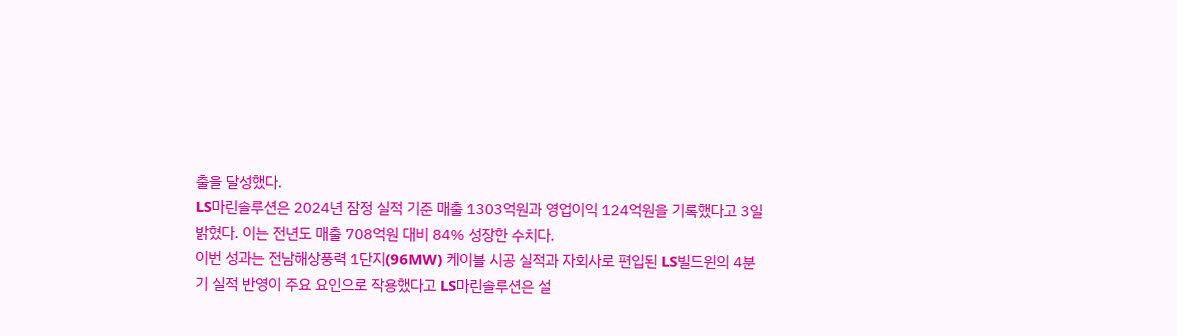출을 달성했다.
LS마린솔루션은 2024년 잠정 실적 기준 매출 1303억원과 영업이익 124억원을 기록했다고 3일 밝혔다. 이는 전년도 매출 708억원 대비 84% 성장한 수치다.
이번 성과는 전남해상풍력 1단지(96MW) 케이블 시공 실적과 자회사로 편입된 LS빌드윈의 4분기 실적 반영이 주요 요인으로 작용했다고 LS마린솔루션은 설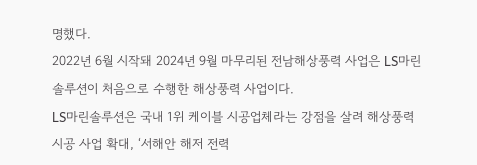명했다.
2022년 6월 시작돼 2024년 9월 마무리된 전남해상풍력 사업은 LS마린솔루션이 처음으로 수행한 해상풍력 사업이다.
LS마린솔루션은 국내 1위 케이블 시공업체라는 강점을 살려 해상풍력 시공 사업 확대, ‘서해안 해저 전력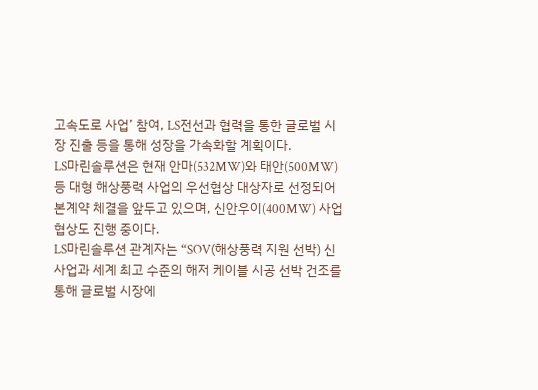고속도로 사업’ 참여, LS전선과 협력을 통한 글로벌 시장 진출 등을 통해 성장을 가속화할 계획이다.
LS마린솔루션은 현재 안마(532MW)와 태안(500MW) 등 대형 해상풍력 사업의 우선협상 대상자로 선정되어 본계약 체결을 앞두고 있으며, 신안우이(400MW) 사업 협상도 진행 중이다.
LS마린솔루션 관계자는 “SOV(해상풍력 지원 선박) 신사업과 세계 최고 수준의 해저 케이블 시공 선박 건조를 통해 글로벌 시장에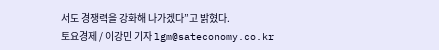서도 경쟁력을 강화해 나가겠다”고 밝혔다.
토요경제 / 이강민 기자 lgm@sateconomy.co.kr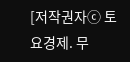[저작권자ⓒ 토요경제. 무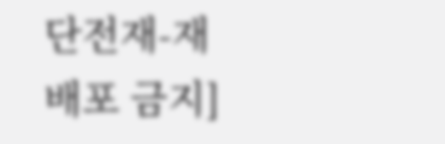단전재-재배포 금지]